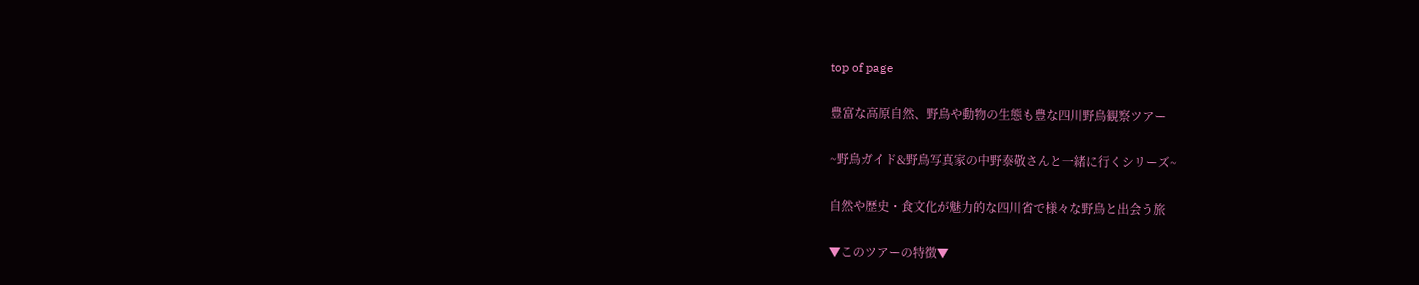top of page

豊富な高原自然、野鳥や動物の生態も豊な四川野鳥観察ツアー

~野鳥ガイド&野鳥写真家の中野泰敬さんと一緒に行くシリーズ~

自然や歴史・食文化が魅力的な四川省で様々な野鳥と出会う旅

▼このツアーの特徴▼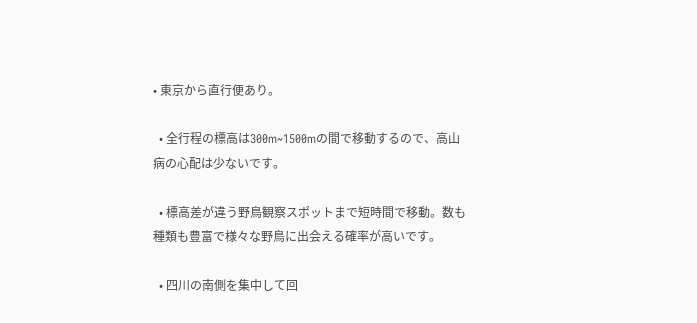• 東京から直行便あり。

  • 全行程の標高は300m~1500mの間で移動するので、高山病の心配は少ないです。

  • 標高差が違う野鳥観察スポットまで短時間で移動。数も種類も豊富で様々な野鳥に出会える確率が高いです。

  • 四川の南側を集中して回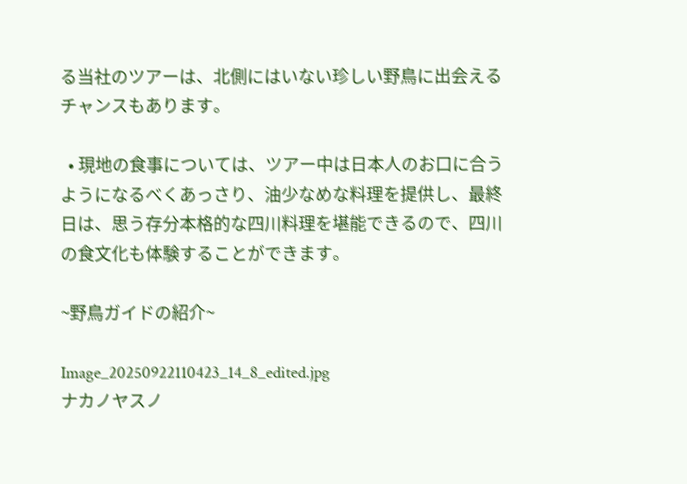る当社のツアーは、北側にはいない珍しい野鳥に出会えるチャンスもあります。

  • 現地の食事については、ツアー中は日本人のお口に合うようになるべくあっさり、油少なめな料理を提供し、最終日は、思う存分本格的な四川料理を堪能できるので、四川の食文化も体験することができます。

~野鳥ガイドの紹介~

Image_20250922110423_14_8_edited.jpg
ナカノヤスノ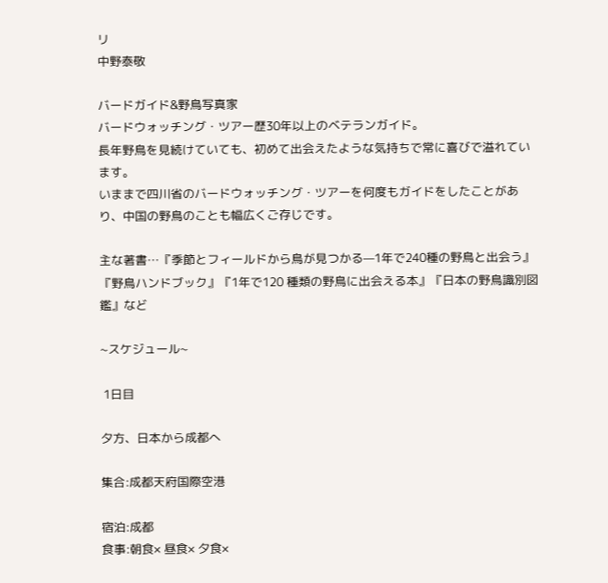リ
中野泰敬

バードガイド&野鳥写真家
バードウォッチング・ツアー歴30年以上のベテランガイド。
長年野鳥を見続けていても、初めて出会えたような気持ちで常に喜びで溢れています。
いままで四川省のバードウォッチング・ツアーを何度もガイドをしたことがあり、中国の野鳥のことも幅広くご存じです。

主な著書…『季節とフィールドから鳥が見つかる—1年で240種の野鳥と出会う』『野鳥ハンドブック』『1年で120 種類の野鳥に出会える本』『日本の野鳥識別図鑑』など

~スケジュール~

 1日目

夕方、日本から成都へ

集合:成都天府国際空港

宿泊:成都
食事:朝食× 昼食× 夕食×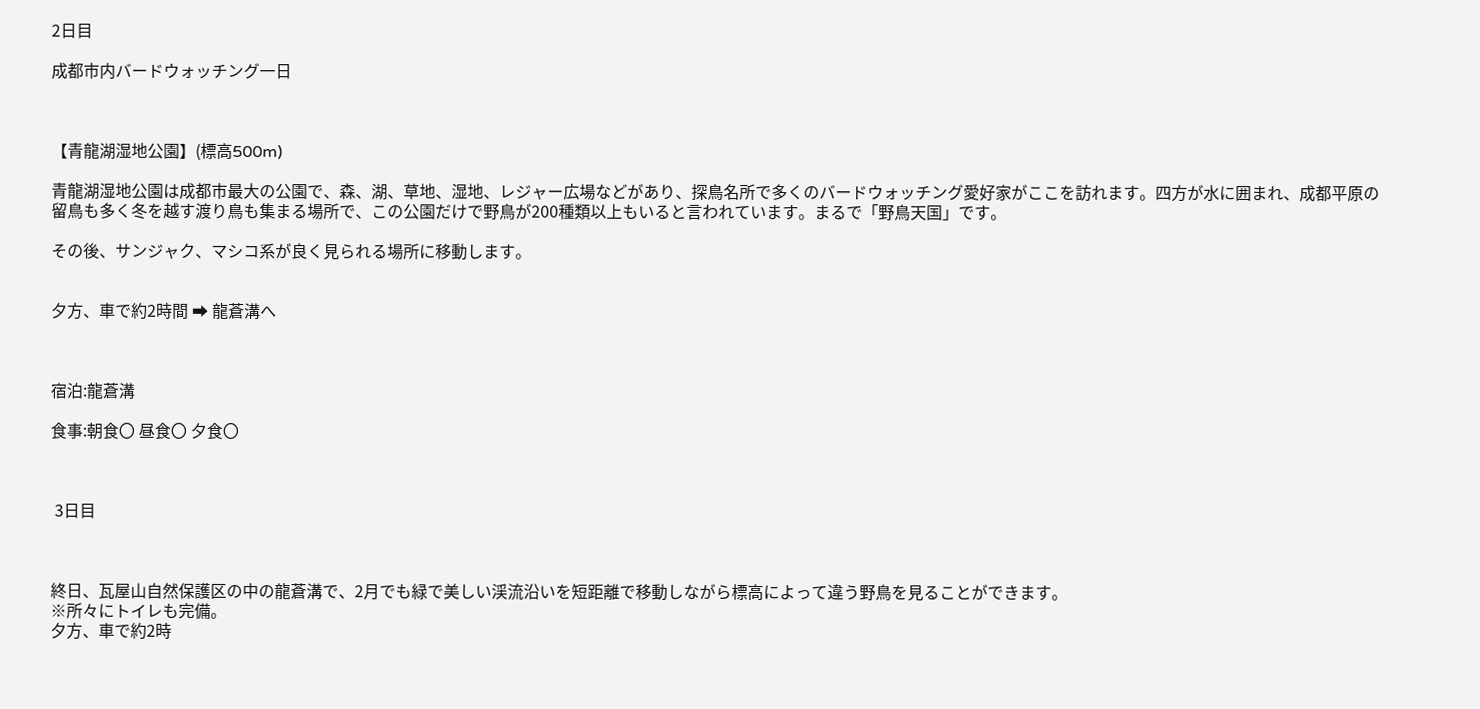2日目

成都市内バードウォッチング一日



【青龍湖湿地公園】(標高500m)

青龍湖湿地公園は成都市最大の公園で、森、湖、草地、湿地、レジャー広場などがあり、探鳥名所で多くのバードウォッチング愛好家がここを訪れます。四方が水に囲まれ、成都平原の留鳥も多く冬を越す渡り鳥も集まる場所で、この公園だけで野鳥が200種類以上もいると言われています。まるで「野鳥天国」です。

その後、サンジャク、マシコ系が良く見られる場所に移動します。


夕方、車で約2時間 ➡ 龍蒼溝へ



宿泊:龍蒼溝

食事:朝食〇 昼食〇 夕食〇



 3日目



終日、瓦屋山自然保護区の中の龍蒼溝で、2月でも緑で美しい渓流沿いを短距離で移動しながら標高によって違う野鳥を見ることができます。
※所々にトイレも完備。
夕方、車で約2時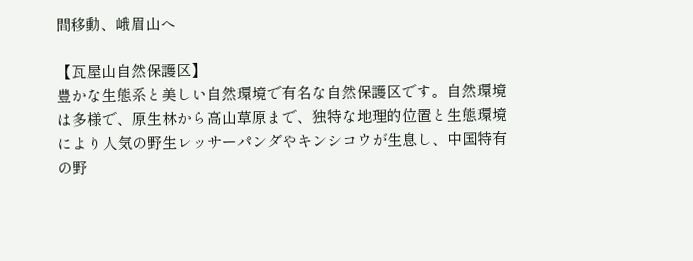間移動、峨眉山へ

【瓦屋山自然保護区】
豊かな生態系と美しい自然環境で有名な自然保護区です。自然環境は多様で、原生林から高山草原まで、独特な地理的位置と生態環境により人気の野生レッサーパンダやキンシコウが生息し、中国特有の野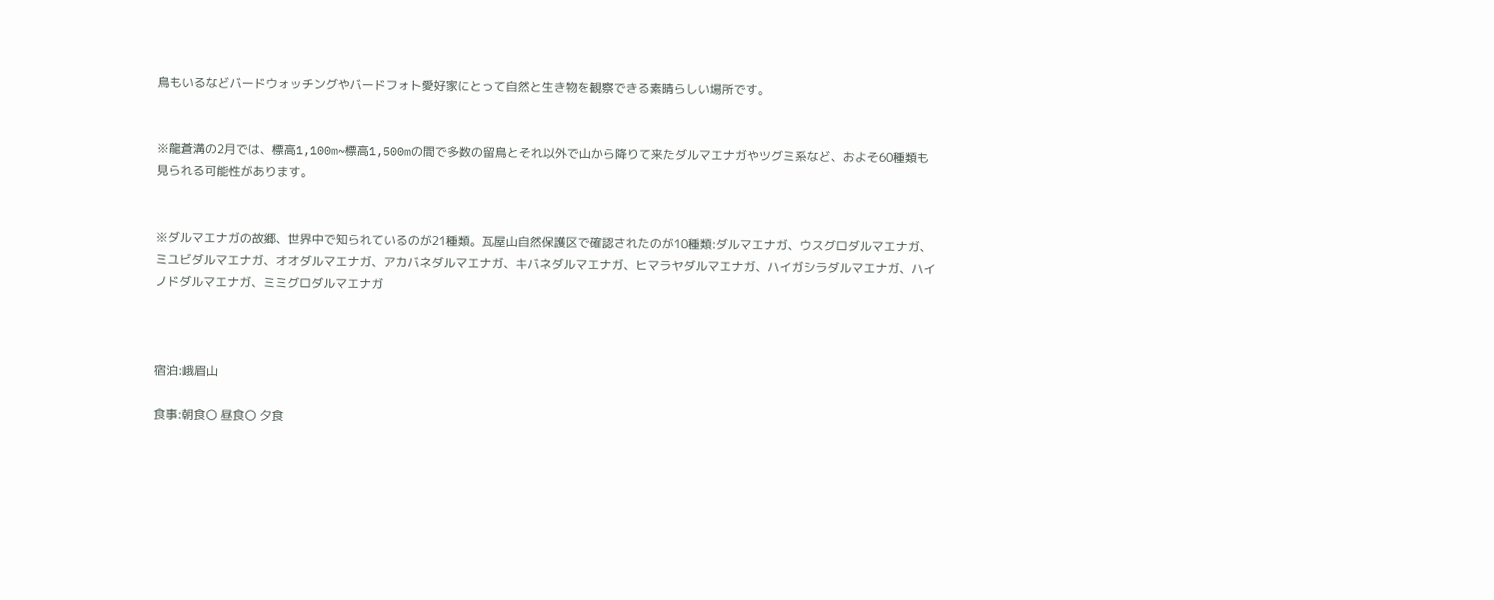鳥もいるなどバードウォッチングやバードフォト愛好家にとって自然と生き物を観察できる素晴らしい場所です。


※龍蒼溝の2月では、標高1,100m~標高1,500mの間で多数の留鳥とそれ以外で山から降りて来たダルマエナガやツグミ系など、およそ60種類も見られる可能性があります。


※ダルマエナガの故郷、世界中で知られているのが21種類。瓦屋山自然保護区で確認されたのが10種類:ダルマエナガ、ウスグロダルマエナガ、ミユビダルマエナガ、オオダルマエナガ、アカバネダルマエナガ、キバネダルマエナガ、ヒマラヤダルマエナガ、ハイガシラダルマエナガ、ハイノドダルマエナガ、ミミグロダルマエナガ



宿泊:峨眉山

食事:朝食〇 昼食〇 夕食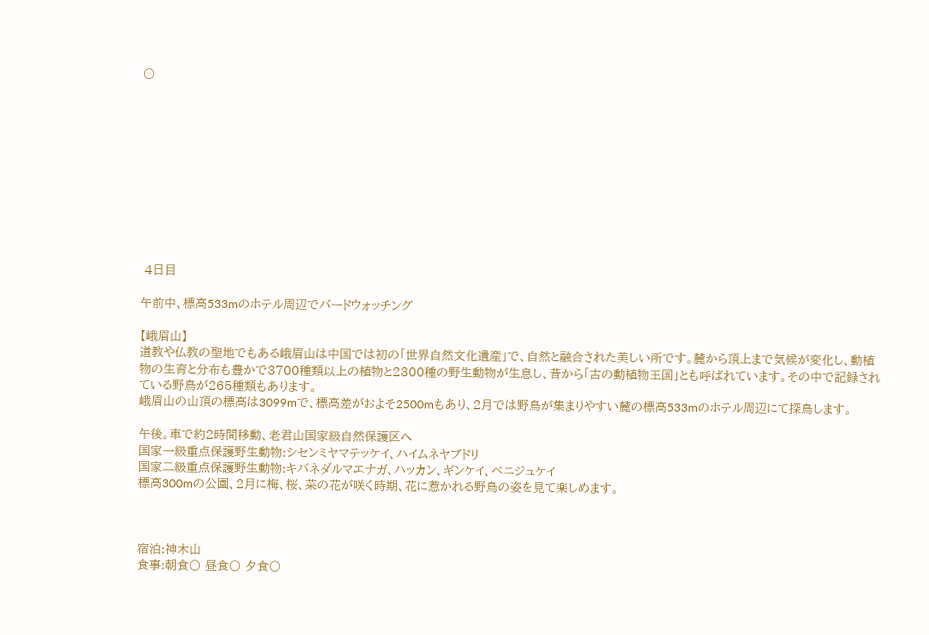〇











 4日目

午前中、標高533mのホテル周辺でバードウォッチング

【峨眉山】
道教や仏教の聖地でもある峨眉山は中国では初の「世界自然文化遺産」で、自然と融合された美しい所です。麓から頂上まで気候が変化し、動植物の生育と分布も豊かで3700種類以上の植物と2300種の野生動物が生息し、昔から「古の動植物王国」とも呼ばれています。その中で記録されている野鳥が265種類もあります。
峨眉山の山頂の標高は3099mで、標高差がおよそ2500mもあり、2月では野鳥が集まりやすい麓の標高533mのホテル周辺にて探鳥します。

午後。車で約2時間移動、老君山国家級自然保護区へ
国家一級重点保護野生動物:シセンミヤマテッケイ、ハイムネヤブドリ
国家二級重点保護野生動物:キバネダルマエナガ、ハッカン、ギンケイ、ベニジュケイ
標高300mの公園、2月に梅、桜、菜の花が咲く時期、花に惹かれる野鳥の姿を見て楽しめます。



宿泊:神木山
食事:朝食〇 昼食〇 夕食〇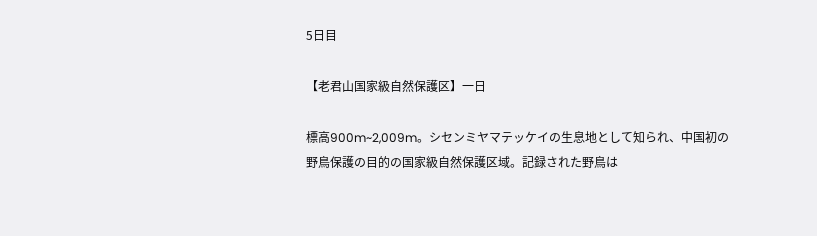5日目

【老君山国家級自然保護区】一日

標高900m~2,009m。シセンミヤマテッケイの生息地として知られ、中国初の野鳥保護の目的の国家級自然保護区域。記録された野鳥は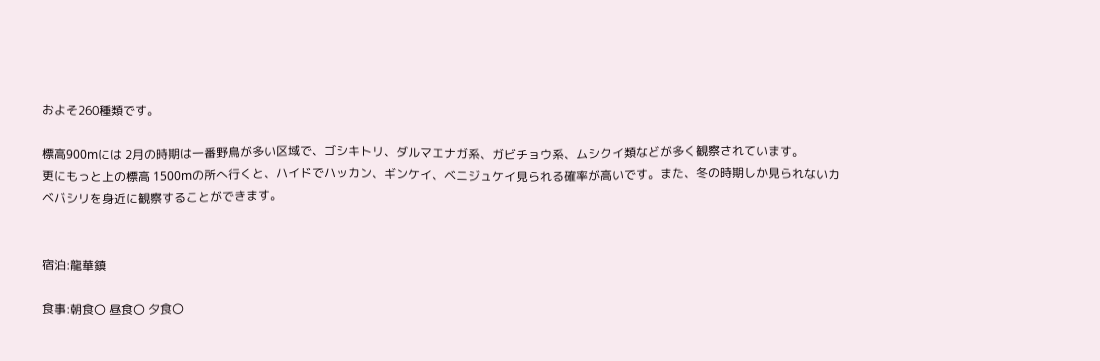およそ260種類です。

標高900mには 2月の時期は一番野鳥が多い区域で、ゴシキトリ、ダルマエナガ系、ガビチョウ系、ムシクイ類などが多く観察されています。
更にもっと上の標高 1500mの所へ行くと、ハイドでハッカン、ギンケイ、ベニジュケイ見られる確率が高いです。また、冬の時期しか見られないカベバシリを身近に観察することができます。


宿泊:龍華鎮

食事:朝食〇 昼食〇 夕食〇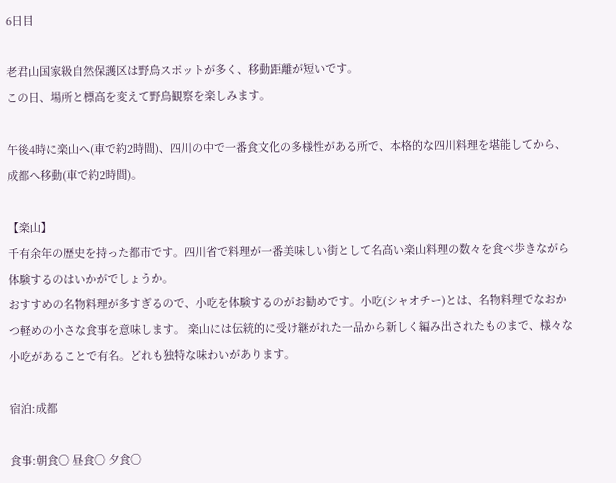6日目

老君山国家級自然保護区は野鳥スポットが多く、移動距離が短いです。
この日、場所と標高を変えて野鳥観察を楽しみます。

午後4時に楽山へ(車で約2時間)、四川の中で一番食文化の多様性がある所で、本格的な四川料理を堪能してから、成都へ移動(車で約2時間)。

【楽山】
千有余年の歴史を持った都市です。四川省で料理が一番美味しい街として名高い楽山料理の数々を食べ歩きながら体験するのはいかがでしょうか。
おすすめの名物料理が多すぎるので、小吃を体験するのがお勧めです。小吃(シャオチー)とは、名物料理でなおかつ軽めの小さな食事を意味します。 楽山には伝統的に受け継がれた一品から新しく編み出されたものまで、様々な小吃があることで有名。どれも独特な味わいがあります。

宿泊:成都

食事:朝食〇 昼食〇 夕食〇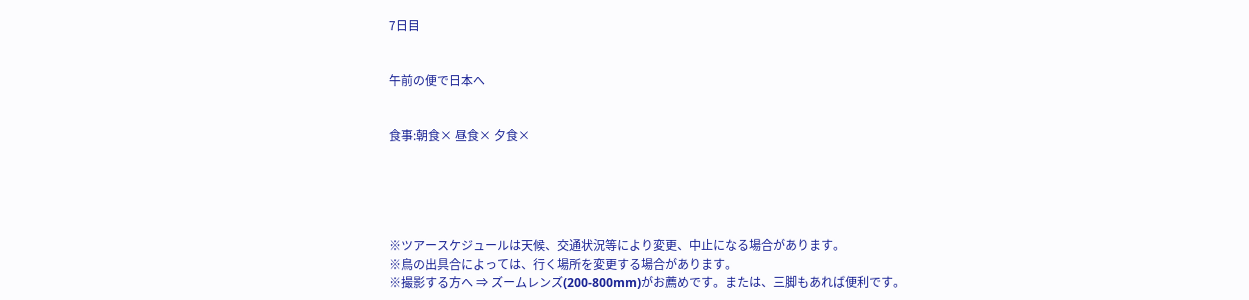7日目


午前の便で日本へ


食事:朝食× 昼食× 夕食×





※ツアースケジュールは天候、交通状況等により変更、中止になる場合があります。
※鳥の出具合によっては、行く場所を変更する場合があります。
※撮影する方へ ⇒ ズームレンズ(200-800mm)がお薦めです。または、三脚もあれば便利です。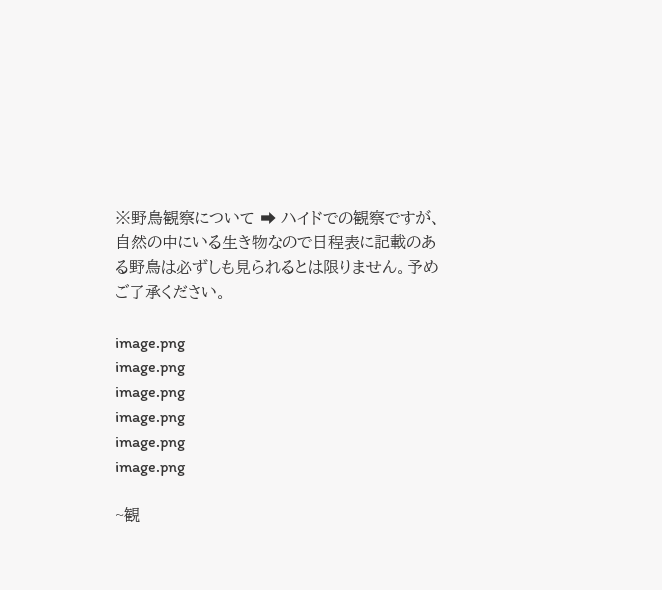※野鳥観察について ➡ ハイドでの観察ですが、自然の中にいる生き物なので日程表に記載のある野鳥は必ずしも見られるとは限りません。予めご了承ください。

image.png
image.png
image.png
image.png
image.png
image.png

~観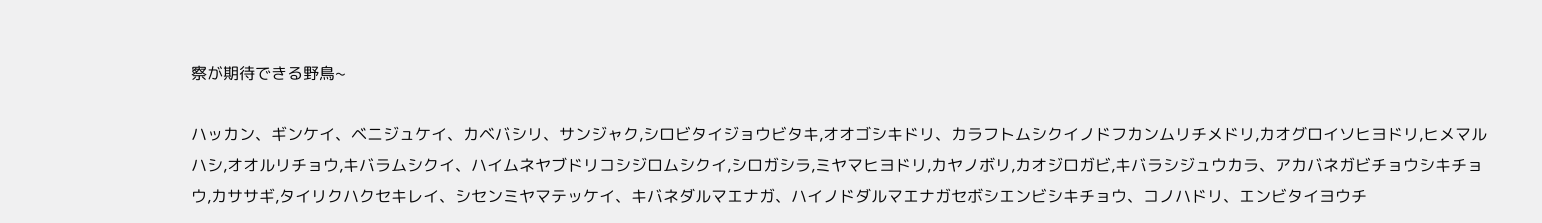察が期待できる野鳥~

ハッカン、ギンケイ、ベニジュケイ、カベバシリ、サンジャク,シロビタイジョウビタキ,オオゴシキドリ、カラフトムシクイノドフカンムリチメドリ,カオグロイソヒヨドリ,ヒメマルハシ,オオルリチョウ,キバラムシクイ、ハイムネヤブドリコシジロムシクイ,シロガシラ,ミヤマヒヨドリ,カヤノボリ,カオジロガビ,キバラシジュウカラ、アカバネガビチョウシキチョウ,カササギ,タイリクハクセキレイ、シセンミヤマテッケイ、キバネダルマエナガ、ハイノドダルマエナガセボシエンビシキチョウ、コノハドリ、エンビタイヨウチ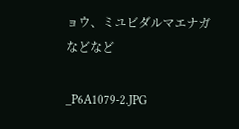ョウ、ミユビダルマエナガなどなど

_P6A1079-2.JPG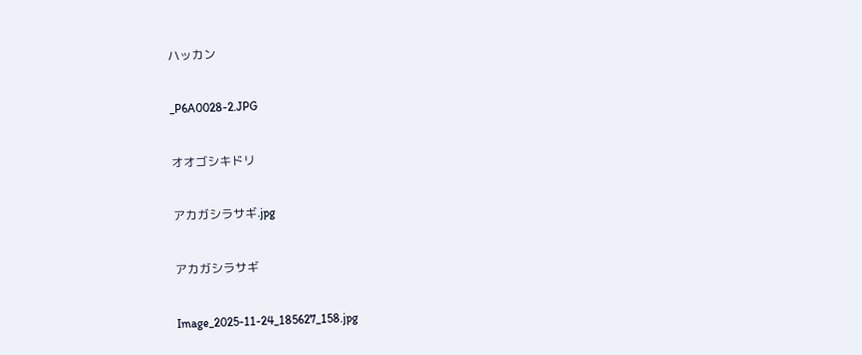ハッカン

_P6A0028-2.JPG

オオゴシキドリ

アカガシラサギ.jpg

アカガシラサギ

Image_2025-11-24_185627_158.jpg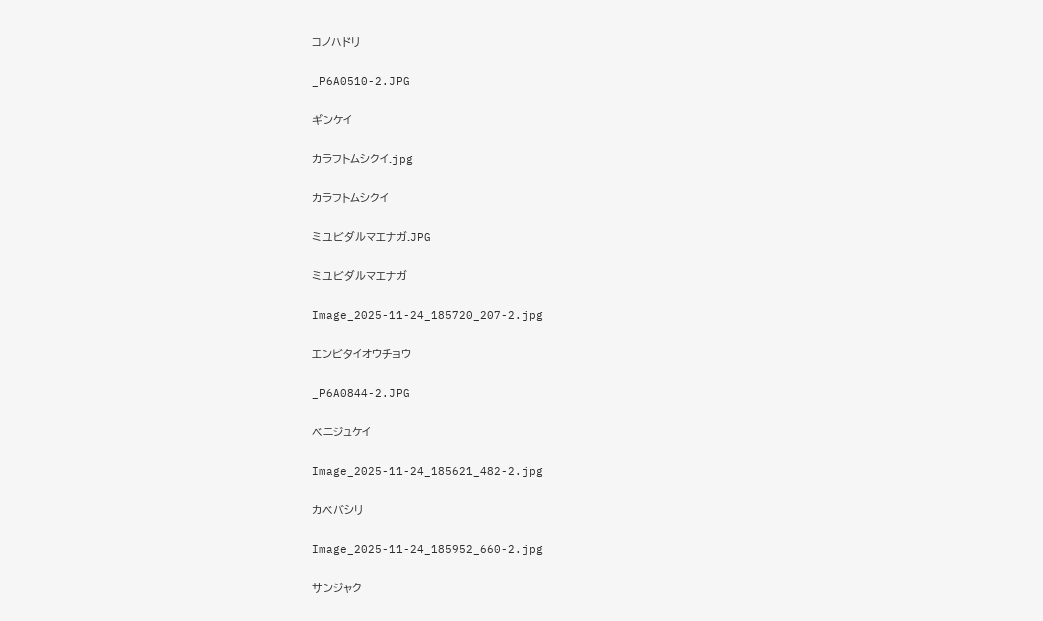コノハドリ

_P6A0510-2.JPG

ギンケイ

カラフトムシクイ.jpg

カラフトムシクイ

ミユビダルマエナガ.JPG

ミユビダルマエナガ

Image_2025-11-24_185720_207-2.jpg

エンビタイオウチョウ

_P6A0844-2.JPG

ベニジュケイ

Image_2025-11-24_185621_482-2.jpg

カベバシリ

Image_2025-11-24_185952_660-2.jpg

サンジャク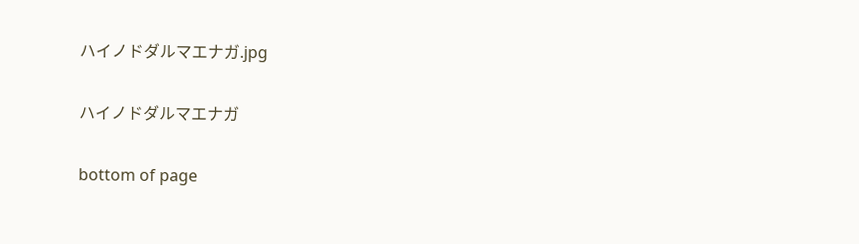ハイノドダルマエナガ.jpg

ハイノドダルマエナガ

bottom of page